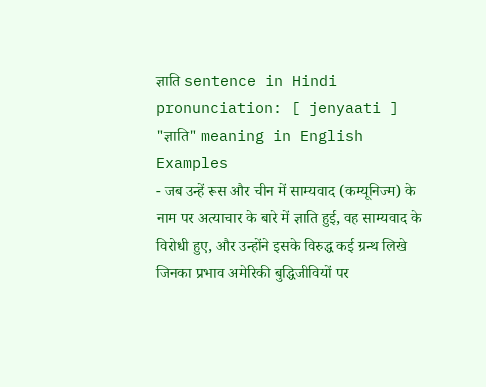ज्ञाति sentence in Hindi
pronunciation: [ jenyaati ]
"ज्ञाति" meaning in English
Examples
- जब उन्हें रूस और चीन में साम्यवाद (कम्यूनिज्म) के नाम पर अत्याचार के बारे में ज्ञाति हुई, वह साम्यवाद के विरोधी हुए, और उन्होंने इसके विरुद्ध कई ग्रन्थ लिखे जिनका प्रभाव अमेरिकी बुद्धिजीवियों पर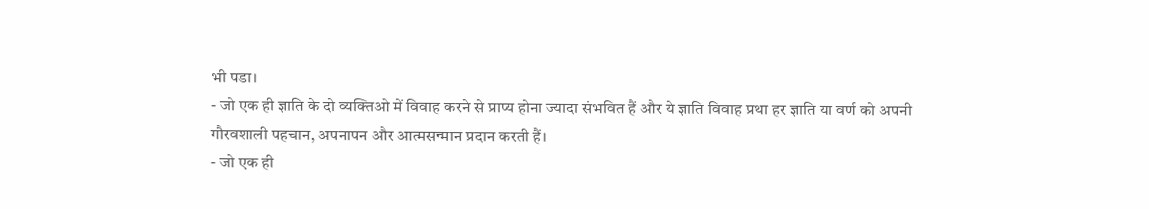भी पडा।
- जो एक ही ज्ञाति के दो व्यक्तिओ में विवाह करने से प्राप्य होना ज्यादा संभवित हैं और ये ज्ञाति विवाह प्रथा हर ज्ञाति या वर्ण को अपनी गौरवशाली पहचान, अपनापन और आत्मसन्मान प्रदान करती हैं।
- जो एक ही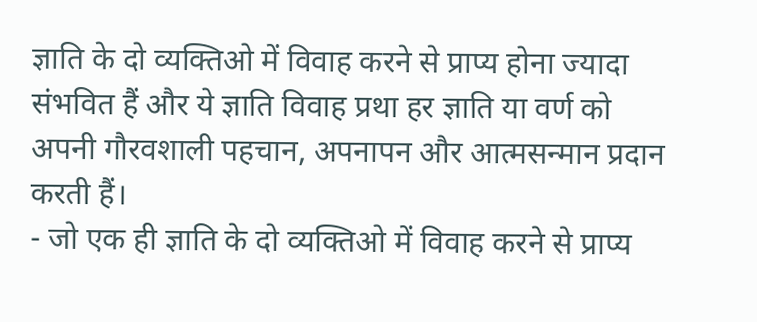ज्ञाति के दो व्यक्तिओ में विवाह करने से प्राप्य होना ज्यादा संभवित हैं और ये ज्ञाति विवाह प्रथा हर ज्ञाति या वर्ण को अपनी गौरवशाली पहचान, अपनापन और आत्मसन्मान प्रदान करती हैं।
- जो एक ही ज्ञाति के दो व्यक्तिओ में विवाह करने से प्राप्य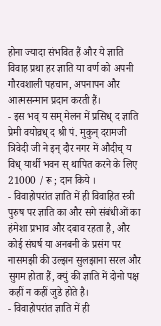होना ज्यादा संभवित हैं और ये ज्ञाति विवाह प्रथा हर ज्ञाति या वर्ण को अपनी गौरवशाली पहचान, अपनापन और आत्मसन्मान प्रदान करती हैं।
- इस भव् य सम् मेलन में प्रसिध् द ज्ञाति प्रेमी वयोव्रध् द श्री पं. मुकुन् दरामजी त्रिवेदी जी ने इन् दौर नगर में औदीच् य विध् यार्थी भवन स् थापित करने के लिए 21000 / रू ; दान किये ।
- विवाहोपरांत ज्ञाति में ही विवाहित स्त्री पुरुष पर ज्ञाति का और सगे संबंधीओं का हंमेशा प्रभाव और दबाव रहता है, और कोई संघर्ष या अनबनी के प्रसंग पर नासमझी की उल्झन सुलझाना सरल और सुगम होता हैं, क्युं की ज्ञाति में दोनो पक्ष कहीं न कहीं जुडे होते है।
- विवाहोपरांत ज्ञाति में ही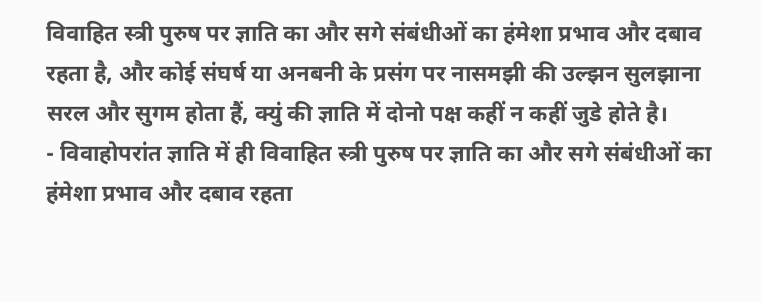विवाहित स्त्री पुरुष पर ज्ञाति का और सगे संबंधीओं का हंमेशा प्रभाव और दबाव रहता है, और कोई संघर्ष या अनबनी के प्रसंग पर नासमझी की उल्झन सुलझाना सरल और सुगम होता हैं, क्युं की ज्ञाति में दोनो पक्ष कहीं न कहीं जुडे होते है।
- विवाहोपरांत ज्ञाति में ही विवाहित स्त्री पुरुष पर ज्ञाति का और सगे संबंधीओं का हंमेशा प्रभाव और दबाव रहता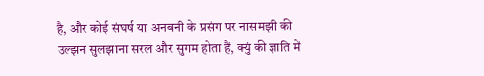है, और कोई संघर्ष या अनबनी के प्रसंग पर नासमझी की उल्झन सुलझाना सरल और सुगम होता हैं, क्युं की ज्ञाति में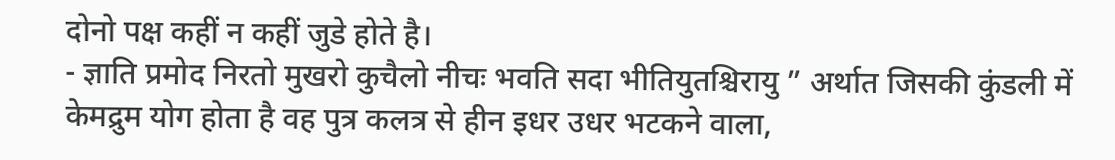दोनो पक्ष कहीं न कहीं जुडे होते है।
- ज्ञाति प्रमोद निरतो मुखरो कुचैलो नीचः भवति सदा भीतियुतश्चिरायु ” अर्थात जिसकी कुंडली में केमद्रुम योग होता है वह पुत्र कलत्र से हीन इधर उधर भटकने वाला,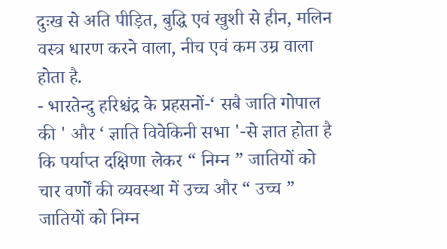दुःख से अति पीड़ित, बुद्धि एवं खुशी से हीन, मलिन वस्त्र धारण करने वाला, नीच एवं कम उम्र वाला होता है.
- भारतेन्दु हरिश्चंद्र के प्रहसनों-‘ सबै जाति गोपाल की ' और ‘ ज्ञाति विवेकिनी सभा '-से ज्ञात होता है कि पर्याप्त दक्षिणा लेकर “ निम्न ” जातियों को चार वर्णों की व्यवस्था में उच्च और “ उच्च ” जातियों को निम्न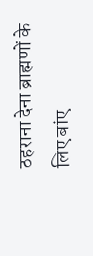ठहराना देना ब्राह्मणों के लिए बांए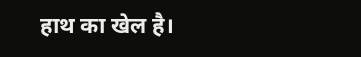हाथ का खेल है।